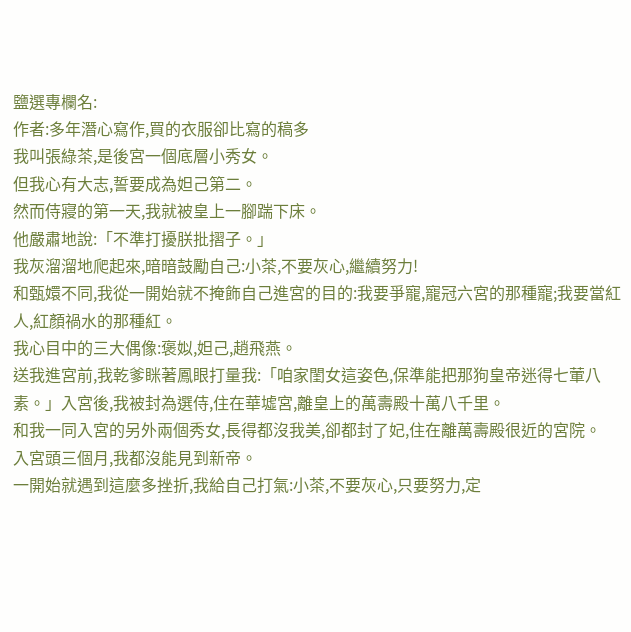鹽選專欄名:
作者:多年潛心寫作,買的衣服卻比寫的稿多
我叫張綠茶,是後宮一個底層小秀女。
但我心有大志,誓要成為妲己第二。
然而侍寢的第一天,我就被皇上一腳踹下床。
他嚴肅地說:「不準打擾朕批摺子。」
我灰溜溜地爬起來,暗暗鼓勵自己:小茶,不要灰心,繼續努力!
和甄嬛不同,我從一開始就不掩飾自己進宮的目的:我要爭寵,寵冠六宮的那種寵;我要當紅人,紅顏禍水的那種紅。
我心目中的三大偶像:褒姒,妲己,趙飛燕。
送我進宮前,我乾爹眯著鳳眼打量我:「咱家閨女這姿色,保準能把那狗皇帝迷得七葷八素。」入宮後,我被封為選侍,住在華墟宮,離皇上的萬壽殿十萬八千里。
和我一同入宮的另外兩個秀女,長得都沒我美,卻都封了妃,住在離萬壽殿很近的宮院。
入宮頭三個月,我都沒能見到新帝。
一開始就遇到這麼多挫折,我給自己打氣:小茶,不要灰心,只要努力,定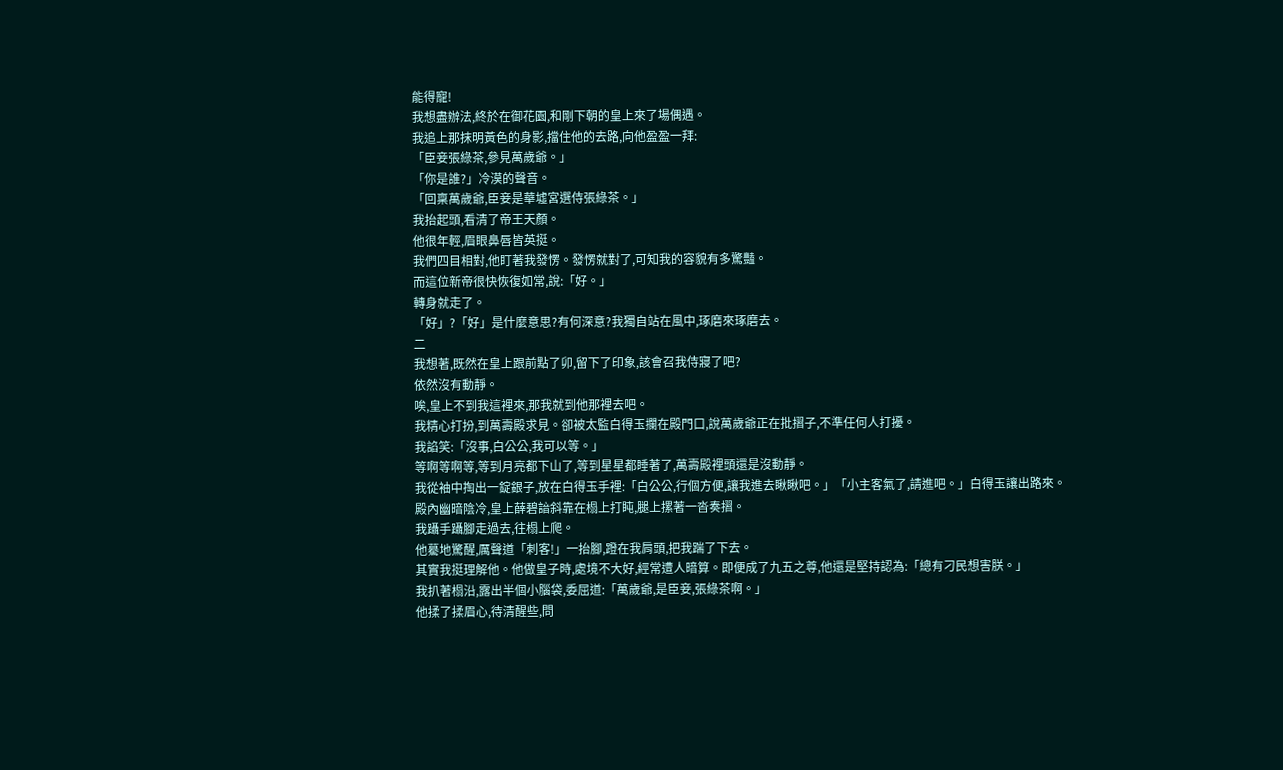能得寵!
我想盡辦法,終於在御花園,和剛下朝的皇上來了場偶遇。
我追上那抹明黃色的身影,擋住他的去路,向他盈盈一拜:
「臣妾張綠茶,參見萬歲爺。」
「你是誰?」冷漠的聲音。
「回稟萬歲爺,臣妾是華墟宮選侍張綠茶。」
我抬起頭,看清了帝王天顏。
他很年輕,眉眼鼻唇皆英挺。
我們四目相對,他盯著我發愣。發愣就對了,可知我的容貌有多驚豔。
而這位新帝很快恢復如常,說:「好。」
轉身就走了。
「好」?「好」是什麼意思?有何深意?我獨自站在風中,琢磨來琢磨去。
二
我想著,既然在皇上跟前點了卯,留下了印象,該會召我侍寢了吧?
依然沒有動靜。
唉,皇上不到我這裡來,那我就到他那裡去吧。
我精心打扮,到萬壽殿求見。卻被太監白得玉攔在殿門口,說萬歲爺正在批摺子,不準任何人打擾。
我諂笑:「沒事,白公公,我可以等。」
等啊等啊等,等到月亮都下山了,等到星星都睡著了,萬壽殿裡頭還是沒動靜。
我從袖中掏出一錠銀子,放在白得玉手裡:「白公公,行個方便,讓我進去瞅瞅吧。」「小主客氣了,請進吧。」白得玉讓出路來。
殿內幽暗陰冷,皇上薛碧諳斜靠在榻上打盹,腿上摞著一沓奏摺。
我躡手躡腳走過去,往榻上爬。
他驀地驚醒,厲聲道「刺客!」一抬腳,蹬在我肩頭,把我踹了下去。
其實我挺理解他。他做皇子時,處境不大好,經常遭人暗算。即便成了九五之尊,他還是堅持認為:「總有刁民想害朕。」
我扒著榻沿,露出半個小腦袋,委屈道:「萬歲爺,是臣妾,張綠茶啊。」
他揉了揉眉心,待清醒些,問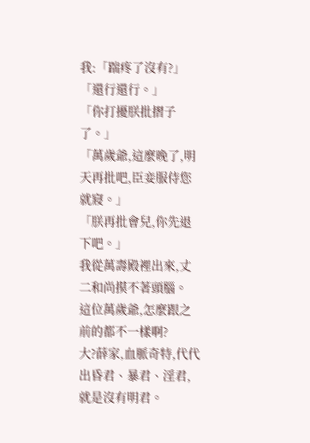我:「踹疼了沒有?」
「還行還行。」
「你打擾朕批摺子了。」
「萬歲爺,這麼晚了,明天再批吧,臣妾服侍您就寢。」
「朕再批會兒,你先退下吧。」
我從萬壽殿裡出來,丈二和尚摸不著頭腦。
這位萬歲爺,怎麼跟之前的都不一樣啊?
大?薛家,血脈奇特,代代出昏君、暴君、淫君,就是沒有明君。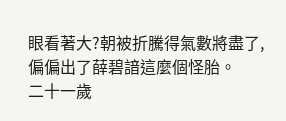眼看著大?朝被折騰得氣數將盡了,偏偏出了薛碧諳這麼個怪胎。
二十一歲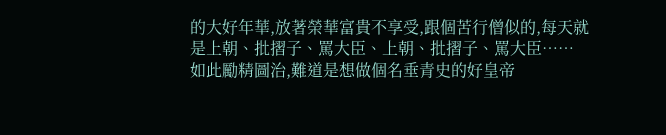的大好年華,放著榮華富貴不享受,跟個苦行僧似的,每天就是上朝、批摺子、罵大臣、上朝、批摺子、罵大臣……
如此勵精圖治,難道是想做個名垂青史的好皇帝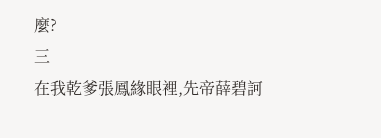麼?
三
在我乾爹張鳳緣眼裡,先帝薛碧訶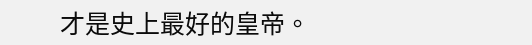才是史上最好的皇帝。